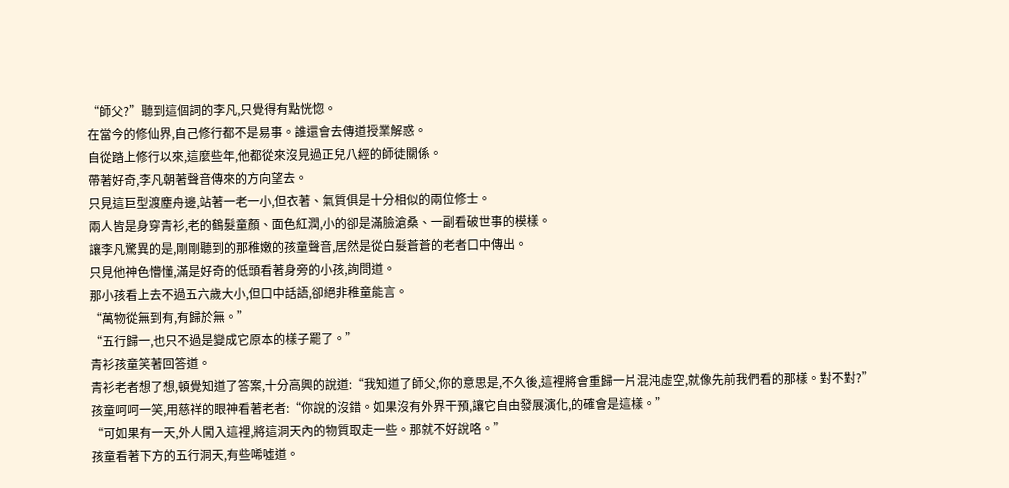“師父?”聽到這個詞的李凡,只覺得有點恍惚。
在當今的修仙界,自己修行都不是易事。誰還會去傳道授業解惑。
自從踏上修行以來,這麼些年,他都從來沒見過正兒八經的師徒關係。
帶著好奇,李凡朝著聲音傳來的方向望去。
只見這巨型渡塵舟邊,站著一老一小,但衣著、氣質俱是十分相似的兩位修士。
兩人皆是身穿青衫,老的鶴髮童顏、面色紅潤,小的卻是滿臉滄桑、一副看破世事的模樣。
讓李凡驚異的是,剛剛聽到的那稚嫩的孩童聲音,居然是從白髮蒼蒼的老者口中傳出。
只見他神色懵懂,滿是好奇的低頭看著身旁的小孩,詢問道。
那小孩看上去不過五六歲大小,但口中話語,卻絕非稚童能言。
“萬物從無到有,有歸於無。”
“五行歸一,也只不過是變成它原本的樣子罷了。”
青衫孩童笑著回答道。
青衫老者想了想,頓覺知道了答案,十分高興的說道:“我知道了師父,你的意思是,不久後,這裡將會重歸一片混沌虛空,就像先前我們看的那樣。對不對?”
孩童呵呵一笑,用慈祥的眼神看著老者:“你說的沒錯。如果沒有外界干預,讓它自由發展演化,的確會是這樣。”
“可如果有一天,外人闖入這裡,將這洞天內的物質取走一些。那就不好說咯。”
孩童看著下方的五行洞天,有些唏噓道。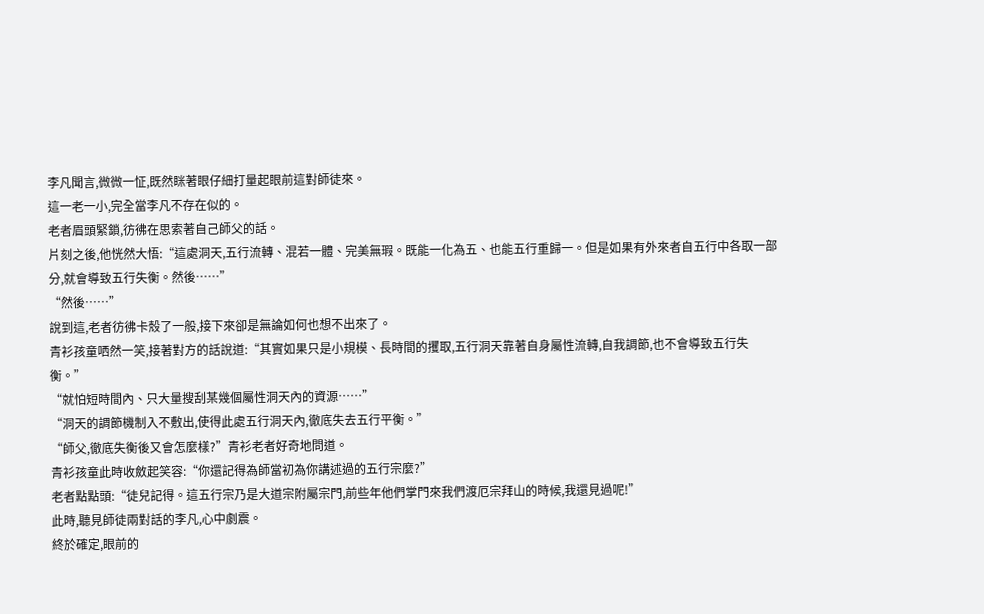李凡聞言,微微一怔,既然眯著眼仔細打量起眼前這對師徒來。
這一老一小,完全當李凡不存在似的。
老者眉頭緊鎖,彷彿在思索著自己師父的話。
片刻之後,他恍然大悟:“這處洞天,五行流轉、混若一體、完美無瑕。既能一化為五、也能五行重歸一。但是如果有外來者自五行中各取一部分,就會導致五行失衡。然後……”
“然後……”
說到這,老者彷彿卡殼了一般,接下來卻是無論如何也想不出來了。
青衫孩童哂然一笑,接著對方的話說道:“其實如果只是小規模、長時間的攫取,五行洞天靠著自身屬性流轉,自我調節,也不會導致五行失衡。”
“就怕短時間內、只大量搜刮某幾個屬性洞天內的資源……”
“洞天的調節機制入不敷出,使得此處五行洞天內,徹底失去五行平衡。”
“師父,徹底失衡後又會怎麼樣?”青衫老者好奇地問道。
青衫孩童此時收斂起笑容:“你還記得為師當初為你講述過的五行宗麼?”
老者點點頭:“徒兒記得。這五行宗乃是大道宗附屬宗門,前些年他們掌門來我們渡厄宗拜山的時候,我還見過呢!”
此時,聽見師徒兩對話的李凡,心中劇震。
終於確定,眼前的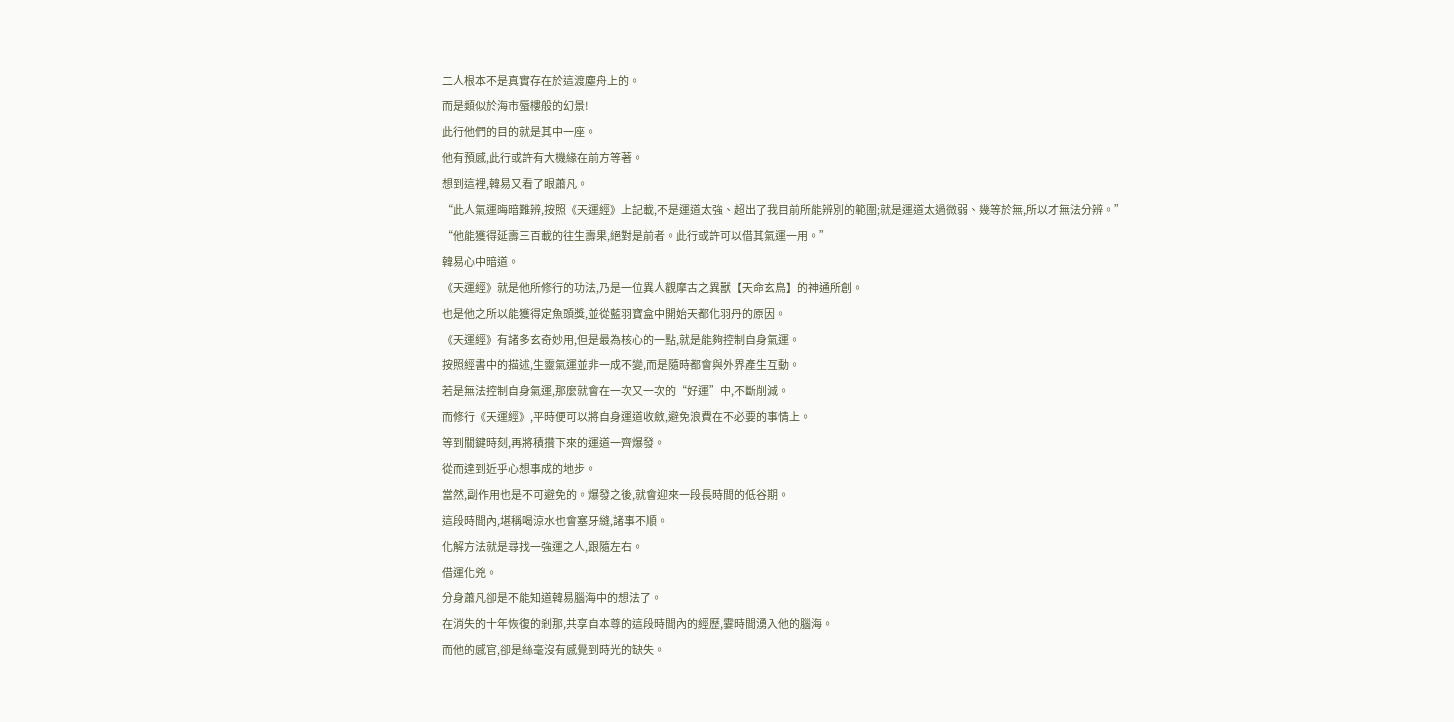二人根本不是真實存在於這渡塵舟上的。
而是類似於海市蜃樓般的幻景!
此行他們的目的就是其中一座。
他有預感,此行或許有大機緣在前方等著。
想到這裡,韓易又看了眼蕭凡。
“此人氣運晦暗難辨,按照《天運經》上記載,不是運道太強、超出了我目前所能辨別的範圍;就是運道太過微弱、幾等於無,所以才無法分辨。”
“他能獲得延壽三百載的往生壽果,絕對是前者。此行或許可以借其氣運一用。”
韓易心中暗道。
《天運經》就是他所修行的功法,乃是一位異人觀摩古之異獸【天命玄鳥】的神通所創。
也是他之所以能獲得定魚頭獎,並從藍羽寶盒中開始天都化羽丹的原因。
《天運經》有諸多玄奇妙用,但是最為核心的一點,就是能夠控制自身氣運。
按照經書中的描述,生靈氣運並非一成不變,而是隨時都會與外界產生互動。
若是無法控制自身氣運,那麼就會在一次又一次的“好運”中,不斷削減。
而修行《天運經》,平時便可以將自身運道收斂,避免浪費在不必要的事情上。
等到關鍵時刻,再將積攢下來的運道一齊爆發。
從而達到近乎心想事成的地步。
當然,副作用也是不可避免的。爆發之後,就會迎來一段長時間的低谷期。
這段時間內,堪稱喝涼水也會塞牙縫,諸事不順。
化解方法就是尋找一強運之人,跟隨左右。
借運化兇。
分身蕭凡卻是不能知道韓易腦海中的想法了。
在消失的十年恢復的剎那,共享自本尊的這段時間內的經歷,霎時間湧入他的腦海。
而他的感官,卻是絲毫沒有感覺到時光的缺失。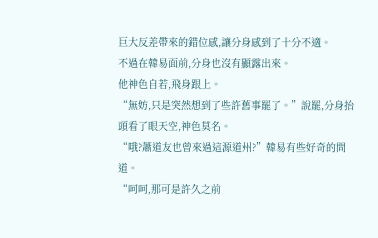巨大反差帶來的錯位感,讓分身感到了十分不適。
不過在韓易面前,分身也沒有顯露出來。
他神色自若,飛身跟上。
“無妨,只是突然想到了些許舊事罷了。”說罷,分身抬頭看了眼天空,神色莫名。
“哦?蕭道友也曾來過這源道州?”韓易有些好奇的問道。
“呵呵,那可是許久之前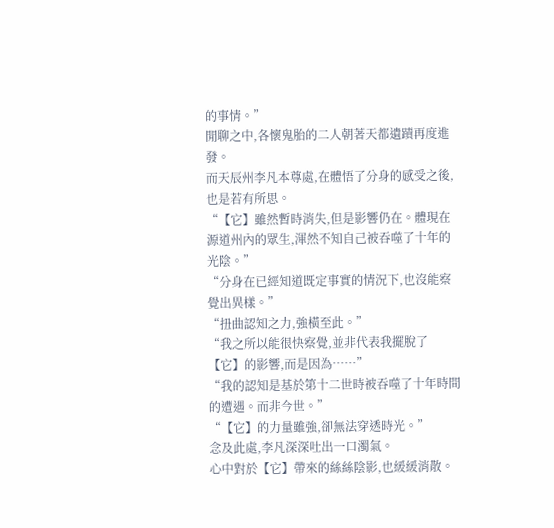的事情。”
閒聊之中,各懷鬼胎的二人朝著天都遺蹟再度進發。
而天辰州李凡本尊處,在體悟了分身的感受之後,也是若有所思。
“【它】雖然暫時消失,但是影響仍在。體現在源道州內的眾生,渾然不知自己被吞噬了十年的光陰。”
“分身在已經知道既定事實的情況下,也沒能察覺出異樣。”
“扭曲認知之力,強橫至此。”
“我之所以能很快察覺,並非代表我擺脫了【它】的影響,而是因為……”
“我的認知是基於第十二世時被吞噬了十年時間的遭遇。而非今世。”
“【它】的力量雖強,卻無法穿透時光。”
念及此處,李凡深深吐出一口濁氣。
心中對於【它】帶來的絲絲陰影,也緩緩消散。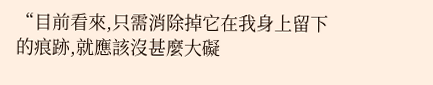“目前看來,只需消除掉它在我身上留下的痕跡,就應該沒甚麼大礙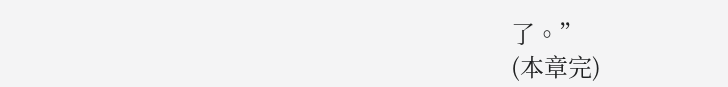了。”
(本章完)